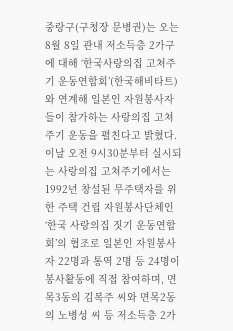중랑구(구청장 문병권)는 오는 8월 8일 관내 저소득층 2가구에 대해 ‘한국사랑의집 고쳐주기 운동연합회’(한국해비타트)와 연계해 일본인 자원봉사자들이 참가하는 사랑의집 고쳐주기 운동을 펼친다고 밝혔다.
이날 오전 9시30분부터 실시되는 사랑의집 고쳐주기에서는 1992년 창설된 무주택자를 위한 주택 건립 자원봉사단체인 ‘한국 사랑의집 짓기 운동연합회’의 협조로 일본인 자원봉사자 22명과 통역 2명 등 24명이 봉사활동에 직접 참여하며, 면목3동의 김복주 씨와 면목2동의 노병성 씨 등 저소득층 2가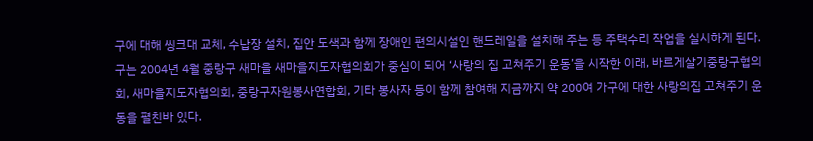구에 대해 씽크대 교체, 수납장 설치, 집안 도색과 함께 장애인 편의시설인 핸드레일을 설치해 주는 등 주택수리 작업을 실시하게 된다.
구는 2004년 4월 중랑구 새마을 새마을지도자협의회가 중심이 되어 ‘사랑의 집 고쳐주기 운동’을 시작한 이래, 바르게살기중랑구협의회, 새마을지도자협의회, 중랑구자원봉사연합회, 기타 봉사자 등이 함께 참여해 지금까지 약 200여 가구에 대한 사랑의집 고쳐주기 운동을 펼친바 있다.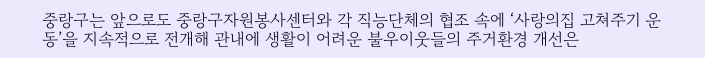중랑구는 앞으로도 중랑구자원봉사센터와 각 직능단체의 협조 속에 ‘사랑의집 고쳐주기 운동’을 지속적으로 전개해 관내에 생활이 어려운 불우이웃들의 주거환경 개선은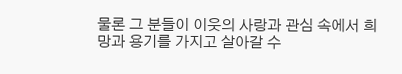물론 그 분들이 이웃의 사랑과 관심 속에서 희망과 용기를 가지고 살아갈 수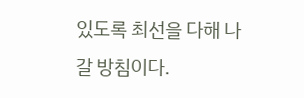있도록 최선을 다해 나갈 방침이다.